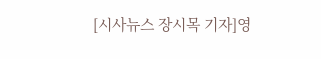[시사뉴스 장시목 기자]영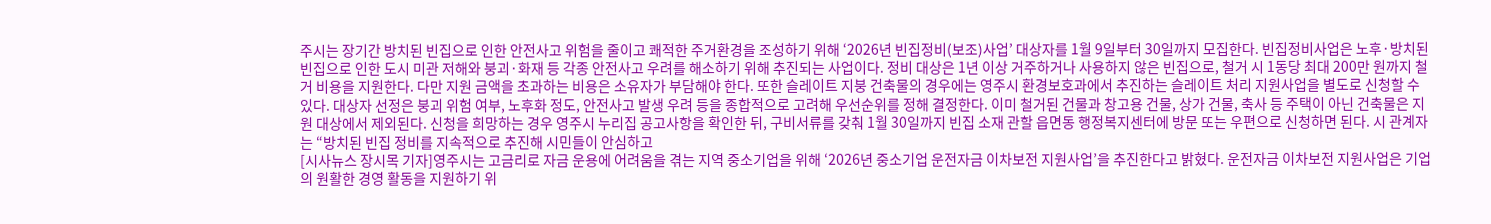주시는 장기간 방치된 빈집으로 인한 안전사고 위험을 줄이고 쾌적한 주거환경을 조성하기 위해 ‘2026년 빈집정비(보조)사업’ 대상자를 1월 9일부터 30일까지 모집한다. 빈집정비사업은 노후·방치된 빈집으로 인한 도시 미관 저해와 붕괴·화재 등 각종 안전사고 우려를 해소하기 위해 추진되는 사업이다. 정비 대상은 1년 이상 거주하거나 사용하지 않은 빈집으로, 철거 시 1동당 최대 200만 원까지 철거 비용을 지원한다. 다만 지원 금액을 초과하는 비용은 소유자가 부담해야 한다. 또한 슬레이트 지붕 건축물의 경우에는 영주시 환경보호과에서 추진하는 슬레이트 처리 지원사업을 별도로 신청할 수 있다. 대상자 선정은 붕괴 위험 여부, 노후화 정도, 안전사고 발생 우려 등을 종합적으로 고려해 우선순위를 정해 결정한다. 이미 철거된 건물과 창고용 건물, 상가 건물, 축사 등 주택이 아닌 건축물은 지원 대상에서 제외된다. 신청을 희망하는 경우 영주시 누리집 공고사항을 확인한 뒤, 구비서류를 갖춰 1월 30일까지 빈집 소재 관할 읍면동 행정복지센터에 방문 또는 우편으로 신청하면 된다. 시 관계자는 “방치된 빈집 정비를 지속적으로 추진해 시민들이 안심하고
[시사뉴스 장시목 기자]영주시는 고금리로 자금 운용에 어려움을 겪는 지역 중소기업을 위해 ‘2026년 중소기업 운전자금 이차보전 지원사업’을 추진한다고 밝혔다. 운전자금 이차보전 지원사업은 기업의 원활한 경영 활동을 지원하기 위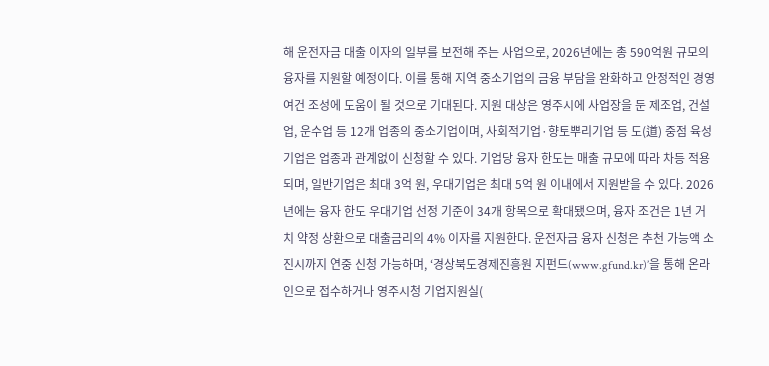해 운전자금 대출 이자의 일부를 보전해 주는 사업으로, 2026년에는 총 590억원 규모의 융자를 지원할 예정이다. 이를 통해 지역 중소기업의 금융 부담을 완화하고 안정적인 경영 여건 조성에 도움이 될 것으로 기대된다. 지원 대상은 영주시에 사업장을 둔 제조업, 건설업, 운수업 등 12개 업종의 중소기업이며, 사회적기업·향토뿌리기업 등 도(道) 중점 육성기업은 업종과 관계없이 신청할 수 있다. 기업당 융자 한도는 매출 규모에 따라 차등 적용되며, 일반기업은 최대 3억 원, 우대기업은 최대 5억 원 이내에서 지원받을 수 있다. 2026년에는 융자 한도 우대기업 선정 기준이 34개 항목으로 확대됐으며, 융자 조건은 1년 거치 약정 상환으로 대출금리의 4% 이자를 지원한다. 운전자금 융자 신청은 추천 가능액 소진시까지 연중 신청 가능하며, ‘경상북도경제진흥원 지펀드(www.gfund.kr)’을 통해 온라인으로 접수하거나 영주시청 기업지원실(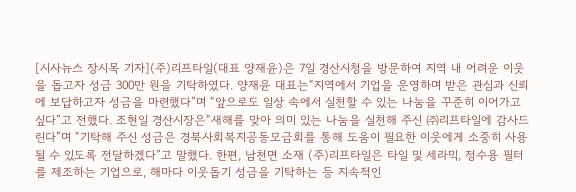[시사뉴스 장시목 기자](주)리프타일(대표 양재윤)은 7일 경산시청을 방문하여 지역 내 어려운 이웃을 돕고자 성금 300만 원을 기탁하였다. 양재윤 대표는“지역에서 기업을 운영하며 받은 관심과 신뢰에 보답하고자 성금을 마련했다”며 “앞으로도 일상 속에서 실천할 수 있는 나눔을 꾸준히 이어가고 싶다”고 전했다. 조현일 경산시장은“새해를 맞아 의미 있는 나눔을 실천해 주신 ㈜리프타일에 감사드린다”며 “기탁해 주신 성금은 경북사회복지공동모금회를 통해 도움이 필요한 이웃에게 소중히 사용될 수 있도록 전달하겠다”고 말했다. 한편, 남천면 소재 (주)리프타일은 타일 및 세라믹, 정수용 필터를 제조하는 기업으로, 해마다 이웃돕기 성금을 기탁하는 등 지속적인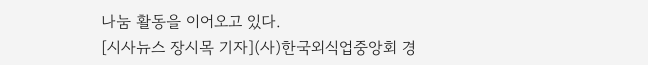나눔 활동을 이어오고 있다.
[시사뉴스 장시목 기자](사)한국외식업중앙회 경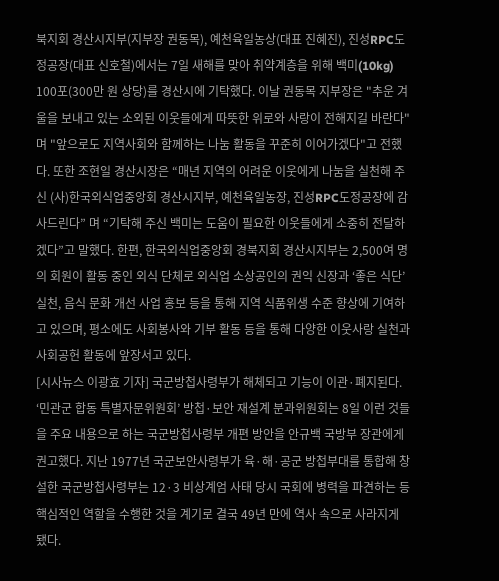북지회 경산시지부(지부장 권동목), 예천육일농상(대표 진혜진), 진성RPC도정공장(대표 신호철)에서는 7일 새해를 맞아 취약계층을 위해 백미(10kg) 100포(300만 원 상당)를 경산시에 기탁했다. 이날 권동목 지부장은 "추운 겨울을 보내고 있는 소외된 이웃들에게 따뜻한 위로와 사랑이 전해지길 바란다"며 "앞으로도 지역사회와 함께하는 나눔 활동을 꾸준히 이어가겠다"고 전했다. 또한 조현일 경산시장은 “매년 지역의 어려운 이웃에게 나눔을 실천해 주신 (사)한국외식업중앙회 경산시지부, 예천육일농장, 진성RPC도정공장에 감사드린다” 며 “기탁해 주신 백미는 도움이 필요한 이웃들에게 소중히 전달하겠다”고 말했다. 한편, 한국외식업중앙회 경북지회 경산시지부는 2,500여 명의 회원이 활동 중인 외식 단체로 외식업 소상공인의 권익 신장과 ‘좋은 식단’ 실천, 음식 문화 개선 사업 홍보 등을 통해 지역 식품위생 수준 향상에 기여하고 있으며, 평소에도 사회봉사와 기부 활동 등을 통해 다양한 이웃사랑 실천과 사회공헌 활동에 앞장서고 있다.
[시사뉴스 이광효 기자] 국군방첩사령부가 해체되고 기능이 이관·폐지된다. ‘민관군 합동 특별자문위원회’ 방첩·보안 재설계 분과위원회는 8일 이런 것들을 주요 내용으로 하는 국군방첩사령부 개편 방안을 안규백 국방부 장관에게 권고했다. 지난 1977년 국군보안사령부가 육·해·공군 방첩부대를 통합해 창설한 국군방첩사령부는 12·3 비상계엄 사태 당시 국회에 병력을 파견하는 등 핵심적인 역할을 수행한 것을 계기로 결국 49년 만에 역사 속으로 사라지게 됐다.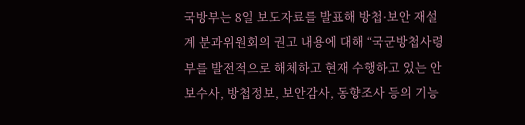국방부는 8일 보도자료를 발표해 방첩·보안 재설계 분과위원회의 권고 내용에 대해 “국군방첩사령부를 발전적으로 해체하고 현재 수행하고 있는 안보수사, 방첩정보, 보안감사, 동향조사 등의 기능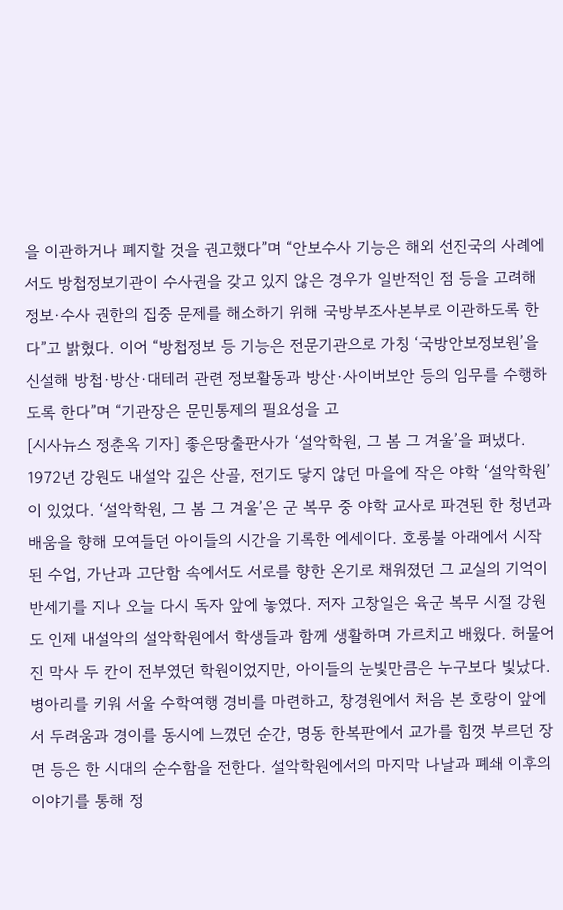을 이관하거나 폐지할 것을 권고했다”며 “안보수사 기능은 해외 선진국의 사례에서도 방첩정보기관이 수사권을 갖고 있지 않은 경우가 일반적인 점 등을 고려해 정보·수사 권한의 집중 문제를 해소하기 위해 국방부조사본부로 이관하도록 한다”고 밝혔다. 이어 “방첩정보 등 기능은 전문기관으로 가칭 ‘국방안보정보원’을 신설해 방첩·방산·대테러 관련 정보활동과 방산·사이버보안 등의 임무를 수행하도록 한다”며 “기관장은 문민통제의 필요성을 고
[시사뉴스 정춘옥 기자] 좋은땅출판사가 ‘설악학원, 그 봄 그 겨울’을 펴냈다. 1972년 강원도 내설악 깊은 산골, 전기도 닿지 않던 마을에 작은 야학 ‘설악학원’이 있었다. ‘설악학원, 그 봄 그 겨울’은 군 복무 중 야학 교사로 파견된 한 청년과 배움을 향해 모여들던 아이들의 시간을 기록한 에세이다. 호롱불 아래에서 시작된 수업, 가난과 고단함 속에서도 서로를 향한 온기로 채워졌던 그 교실의 기억이 반세기를 지나 오늘 다시 독자 앞에 놓였다. 저자 고창일은 육군 복무 시절 강원도 인제 내설악의 설악학원에서 학생들과 함께 생활하며 가르치고 배웠다. 허물어진 막사 두 칸이 전부였던 학원이었지만, 아이들의 눈빛만큼은 누구보다 빛났다. 병아리를 키워 서울 수학여행 경비를 마련하고, 창경원에서 처음 본 호랑이 앞에서 두려움과 경이를 동시에 느꼈던 순간, 명동 한복판에서 교가를 힘껏 부르던 장면 등은 한 시대의 순수함을 전한다. 설악학원에서의 마지막 나날과 폐쇄 이후의 이야기를 통해 정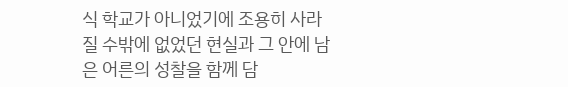식 학교가 아니었기에 조용히 사라질 수밖에 없었던 현실과 그 안에 남은 어른의 성찰을 함께 담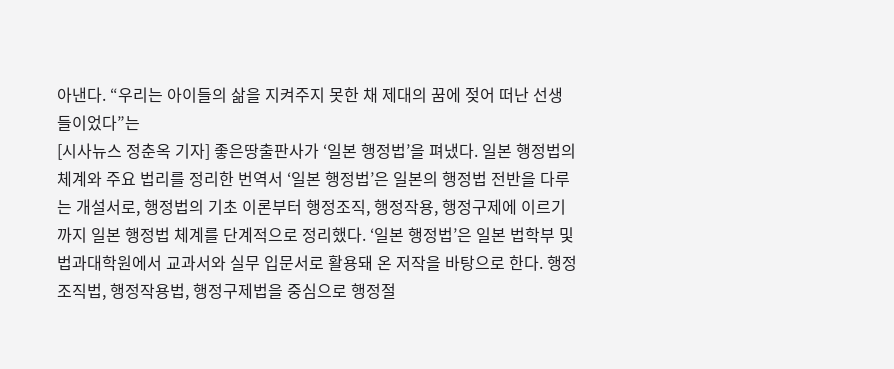아낸다. “우리는 아이들의 삶을 지켜주지 못한 채 제대의 꿈에 젖어 떠난 선생들이었다”는
[시사뉴스 정춘옥 기자] 좋은땅출판사가 ‘일본 행정법’을 펴냈다. 일본 행정법의 체계와 주요 법리를 정리한 번역서 ‘일본 행정법’은 일본의 행정법 전반을 다루는 개설서로, 행정법의 기초 이론부터 행정조직, 행정작용, 행정구제에 이르기까지 일본 행정법 체계를 단계적으로 정리했다. ‘일본 행정법’은 일본 법학부 및 법과대학원에서 교과서와 실무 입문서로 활용돼 온 저작을 바탕으로 한다. 행정조직법, 행정작용법, 행정구제법을 중심으로 행정절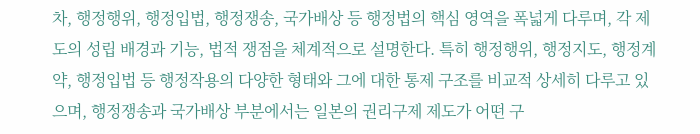차, 행정행위, 행정입법, 행정쟁송, 국가배상 등 행정법의 핵심 영역을 폭넓게 다루며, 각 제도의 성립 배경과 기능, 법적 쟁점을 체계적으로 설명한다. 특히 행정행위, 행정지도, 행정계약, 행정입법 등 행정작용의 다양한 형태와 그에 대한 통제 구조를 비교적 상세히 다루고 있으며, 행정쟁송과 국가배상 부분에서는 일본의 권리구제 제도가 어떤 구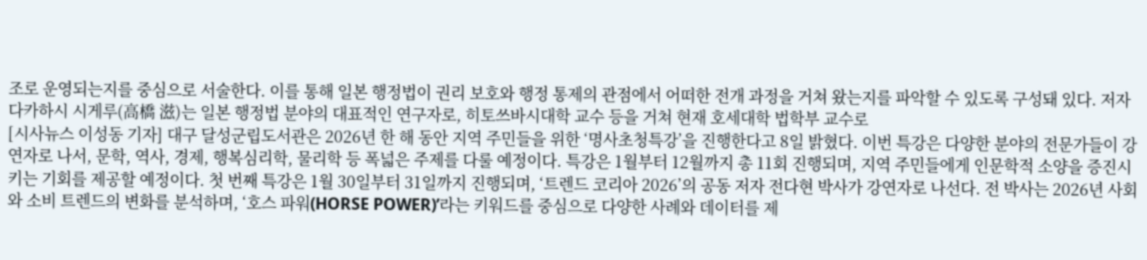조로 운영되는지를 중심으로 서술한다. 이를 통해 일본 행정법이 권리 보호와 행정 통제의 관점에서 어떠한 전개 과정을 거쳐 왔는지를 파악할 수 있도록 구성돼 있다. 저자 다카하시 시게루(高橋 滋)는 일본 행정법 분야의 대표적인 연구자로, 히토쓰바시대학 교수 등을 거쳐 현재 호세대학 법학부 교수로
[시사뉴스 이성동 기자] 대구 달성군립도서관은 2026년 한 해 동안 지역 주민들을 위한 ‘명사초청특강’을 진행한다고 8일 밝혔다. 이번 특강은 다양한 분야의 전문가들이 강연자로 나서, 문학, 역사, 경제, 행복심리학, 물리학 등 폭넓은 주제를 다룰 예정이다. 특강은 1월부터 12월까지 총 11회 진행되며, 지역 주민들에게 인문학적 소양을 증진시키는 기회를 제공할 예정이다. 첫 번째 특강은 1월 30일부터 31일까지 진행되며, ‘트렌드 코리아 2026’의 공동 저자 전다현 박사가 강연자로 나선다. 전 박사는 2026년 사회와 소비 트렌드의 변화를 분석하며, ‘호스 파워(HORSE POWER)’라는 키워드를 중심으로 다양한 사례와 데이터를 제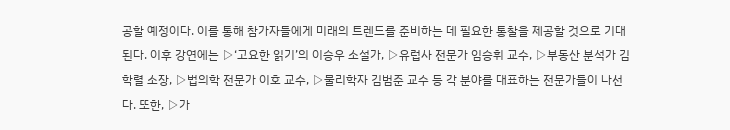공할 예정이다. 이를 통해 참가자들에게 미래의 트렌드를 준비하는 데 필요한 통찰을 제공할 것으로 기대된다. 이후 강연에는 ▷‘고요한 읽기’의 이승우 소설가, ▷유럽사 전문가 임승휘 교수, ▷부동산 분석가 김학렬 소장, ▷법의학 전문가 이호 교수, ▷물리학자 김범준 교수 등 각 분야를 대표하는 전문가들이 나선다. 또한, ▷가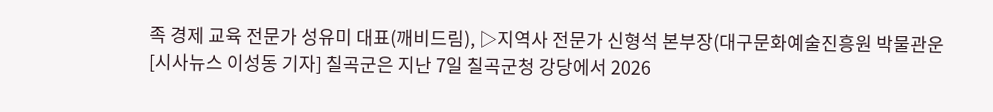족 경제 교육 전문가 성유미 대표(깨비드림), ▷지역사 전문가 신형석 본부장(대구문화예술진흥원 박물관운
[시사뉴스 이성동 기자] 칠곡군은 지난 7일 칠곡군청 강당에서 2026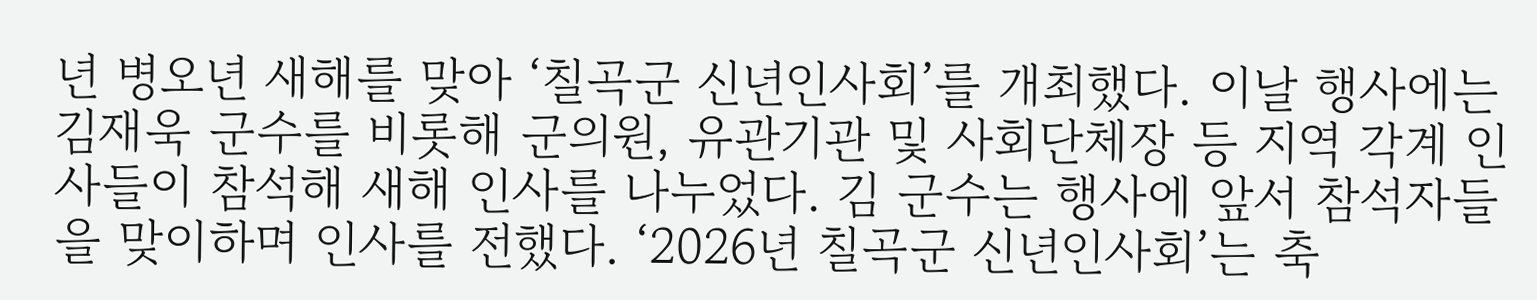년 병오년 새해를 맞아 ‘칠곡군 신년인사회’를 개최했다. 이날 행사에는 김재욱 군수를 비롯해 군의원, 유관기관 및 사회단체장 등 지역 각계 인사들이 참석해 새해 인사를 나누었다. 김 군수는 행사에 앞서 참석자들을 맞이하며 인사를 전했다. ‘2026년 칠곡군 신년인사회’는 축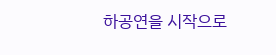하공연을 시작으로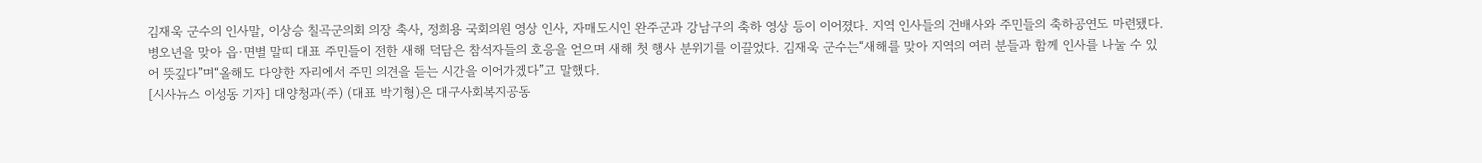김재욱 군수의 인사말, 이상승 칠곡군의회 의장 축사, 정희용 국회의원 영상 인사, 자매도시인 완주군과 강남구의 축하 영상 등이 이어졌다. 지역 인사들의 건배사와 주민들의 축하공연도 마련됐다. 병오년을 맞아 읍·면별 말띠 대표 주민들이 전한 새해 덕담은 참석자들의 호응을 얻으며 새해 첫 행사 분위기를 이끌었다. 김재욱 군수는“새해를 맞아 지역의 여러 분들과 함께 인사를 나눌 수 있어 뜻깊다”며“올해도 다양한 자리에서 주민 의견을 듣는 시간을 이어가겠다”고 말했다.
[시사뉴스 이성동 기자] 대양청과(주) (대표 박기형)은 대구사회복지공동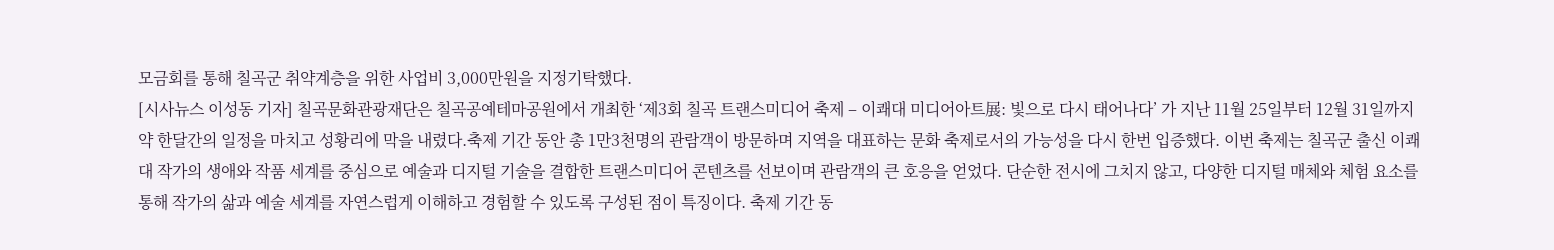모금회를 통해 칠곡군 취약계층을 위한 사업비 3,000만원을 지정기탁했다.
[시사뉴스 이성동 기자] 칠곡문화관광재단은 칠곡공예테마공원에서 개최한 ‘제3회 칠곡 트랜스미디어 축제 – 이쾌대 미디어아트展: 빛으로 다시 태어나다’ 가 지난 11월 25일부터 12월 31일까지 약 한달간의 일정을 마치고 성황리에 막을 내렸다.축제 기간 동안 총 1만3천명의 관람객이 방문하며 지역을 대표하는 문화 축제로서의 가능성을 다시 한번 입증했다. 이번 축제는 칠곡군 출신 이쾌대 작가의 생애와 작품 세계를 중심으로 예술과 디지털 기술을 결합한 트랜스미디어 콘텐츠를 선보이며 관람객의 큰 호응을 얻었다. 단순한 전시에 그치지 않고, 다양한 디지털 매체와 체험 요소를 통해 작가의 삶과 예술 세계를 자연스럽게 이해하고 경험할 수 있도록 구성된 점이 특징이다. 축제 기간 동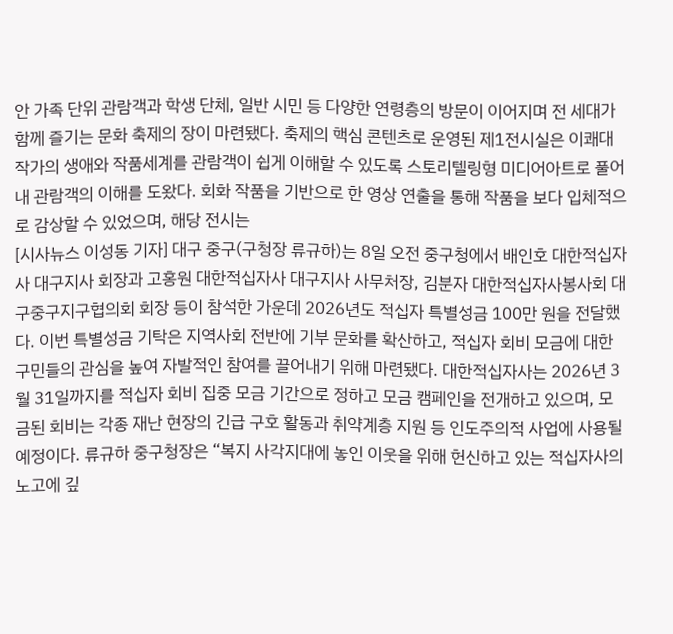안 가족 단위 관람객과 학생 단체, 일반 시민 등 다양한 연령층의 방문이 이어지며 전 세대가 함께 즐기는 문화 축제의 장이 마련됐다. 축제의 핵심 콘텐츠로 운영된 제1전시실은 이쾌대 작가의 생애와 작품세계를 관람객이 쉽게 이해할 수 있도록 스토리텔링형 미디어아트로 풀어내 관람객의 이해를 도왔다. 회화 작품을 기반으로 한 영상 연출을 통해 작품을 보다 입체적으로 감상할 수 있었으며, 해당 전시는
[시사뉴스 이성동 기자] 대구 중구(구청장 류규하)는 8일 오전 중구청에서 배인호 대한적십자사 대구지사 회장과 고홍원 대한적십자사 대구지사 사무처장, 김분자 대한적십자사봉사회 대구중구지구협의회 회장 등이 참석한 가운데 2026년도 적십자 특별성금 100만 원을 전달했다. 이번 특별성금 기탁은 지역사회 전반에 기부 문화를 확산하고, 적십자 회비 모금에 대한 구민들의 관심을 높여 자발적인 참여를 끌어내기 위해 마련됐다. 대한적십자사는 2026년 3월 31일까지를 적십자 회비 집중 모금 기간으로 정하고 모금 캠페인을 전개하고 있으며, 모금된 회비는 각종 재난 현장의 긴급 구호 활동과 취약계층 지원 등 인도주의적 사업에 사용될 예정이다. 류규하 중구청장은 “복지 사각지대에 놓인 이웃을 위해 헌신하고 있는 적십자사의 노고에 깊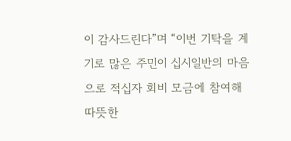이 감사드린다”며 “이번 기탁을 계기로 많은 주민이 십시일반의 마음으로 적십자 회비 모금에 참여해 따뜻한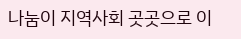나눔이 지역사회 곳곳으로 이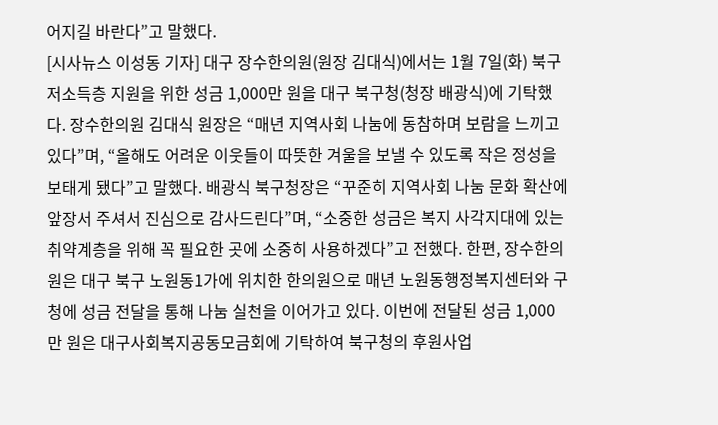어지길 바란다”고 말했다.
[시사뉴스 이성동 기자] 대구 장수한의원(원장 김대식)에서는 1월 7일(화) 북구 저소득층 지원을 위한 성금 1,000만 원을 대구 북구청(청장 배광식)에 기탁했다. 장수한의원 김대식 원장은 “매년 지역사회 나눔에 동참하며 보람을 느끼고 있다”며, “올해도 어려운 이웃들이 따뜻한 겨울을 보낼 수 있도록 작은 정성을 보태게 됐다”고 말했다. 배광식 북구청장은 “꾸준히 지역사회 나눔 문화 확산에 앞장서 주셔서 진심으로 감사드린다”며, “소중한 성금은 복지 사각지대에 있는 취약계층을 위해 꼭 필요한 곳에 소중히 사용하겠다”고 전했다. 한편, 장수한의원은 대구 북구 노원동1가에 위치한 한의원으로 매년 노원동행정복지센터와 구청에 성금 전달을 통해 나눔 실천을 이어가고 있다. 이번에 전달된 성금 1,000만 원은 대구사회복지공동모금회에 기탁하여 북구청의 후원사업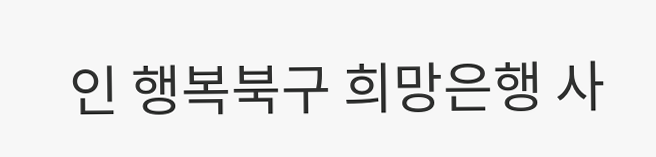인 행복북구 희망은행 사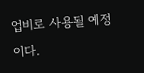업비로 사용될 예정이다.